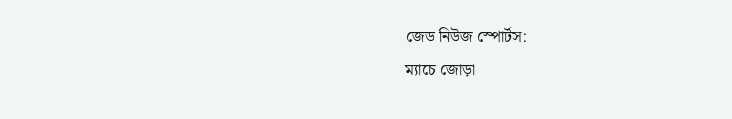জেড নিউজ স্পোর্টস:
ম্যাচে জোড়া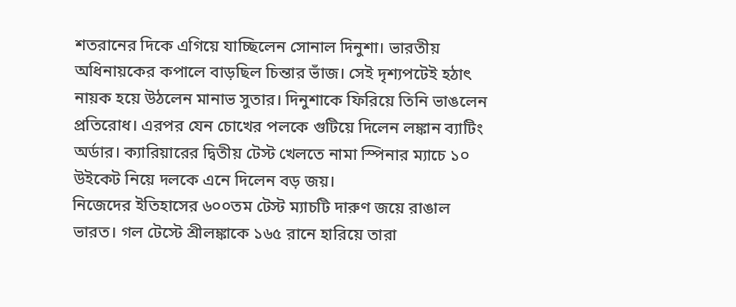শতরানের দিকে এগিয়ে যাচ্ছিলেন সোনাল দিনুশা। ভারতীয় অধিনায়কের কপালে বাড়ছিল চিন্তার ভাঁজ। সেই দৃশ্যপটেই হঠাৎ নায়ক হয়ে উঠলেন মানাভ সুতার। দিনুশাকে ফিরিয়ে তিনি ভাঙলেন প্রতিরোধ। এরপর যেন চোখের পলকে গুটিয়ে দিলেন লঙ্কান ব্যাটিং অর্ডার। ক্যারিয়ারের দ্বিতীয় টেস্ট খেলতে নামা স্পিনার ম্যাচে ১০ উইকেট নিয়ে দলকে এনে দিলেন বড় জয়।
নিজেদের ইতিহাসের ৬০০তম টেস্ট ম্যাচটি দারুণ জয়ে রাঙাল ভারত। গল টেস্টে শ্রীলঙ্কাকে ১৬৫ রানে হারিয়ে তারা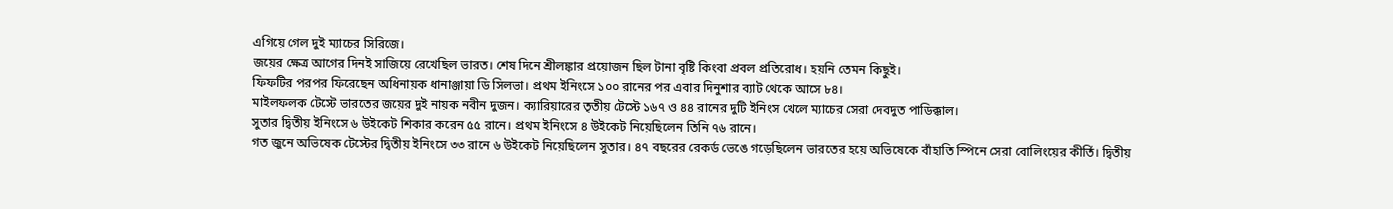এগিয়ে গেল দুই ম্যাচের সিরিজে।
জয়ের ক্ষেত্র আগের দিনই সাজিয়ে রেখেছিল ভারত। শেষ দিনে শ্রীলঙ্কার প্রয়োজন ছিল টানা বৃষ্টি কিংবা প্রবল প্রতিরোধ। হয়নি তেমন কিছুই।
ফিফটির পরপর ফিরেছেন অধিনায়ক ধানাঞ্জায়া ডি সিলভা। প্রথম ইনিংসে ১০০ রানের পর এবার দিনুশার ব্যাট থেকে আসে ৮৪।
মাইলফলক টেস্টে ভারতের জয়ের দুই নায়ক নবীন দুজন। ক্যারিয়ারের তৃতীয় টেস্টে ১৬৭ ও ৪৪ রানের দুটি ইনিংস খেলে ম্যাচের সেরা দেবদুত পাডিক্কাল।
সুতার দ্বিতীয় ইনিংসে ৬ উইকেট শিকার করেন ৫৫ রানে। প্রথম ইনিংসে ৪ উইকেট নিয়েছিলেন তিনি ৭৬ রানে।
গত জুনে অভিষেক টেস্টের দ্বিতীয় ইনিংসে ৩৩ রানে ৬ উইকেট নিয়েছিলেন সুতার। ৪৭ বছরের রেকর্ড ভেঙে গড়েছিলেন ভারতের হয়ে অভিষেকে বাঁহাতি স্পিনে সেরা বোলিংয়ের কীর্তি। দ্বিতীয়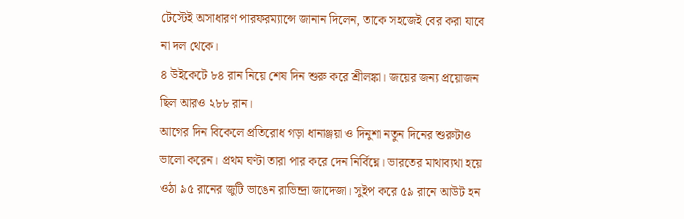টেস্টেই অসাধারণ পারফরম্যান্সে জানান দিলেন, তাকে সহজেই বের করা যাবে না দল থেকে।
৪ উইকেটে ৮৪ রান নিয়ে শেষ দিন শুরু করে শ্রীলঙ্কা। জয়ের জন্য প্রয়োজন ছিল আরও ২৮৮ রান।
আগের দিন বিকেলে প্রতিরোধ গড়া ধানাঞ্জয়া ও দিনুশা নতুন দিনের শুরুটাও ভালো করেন। প্রথম ঘণ্টা তারা পার করে দেন নির্বিঘ্নে। ভারতের মাথাব্যথা হয়ে ওঠা ৯৫ রানের জুটি ভাঙেন রাভিন্দ্রা জাদেজা। সুইপ করে ৫৯ রানে আউট হন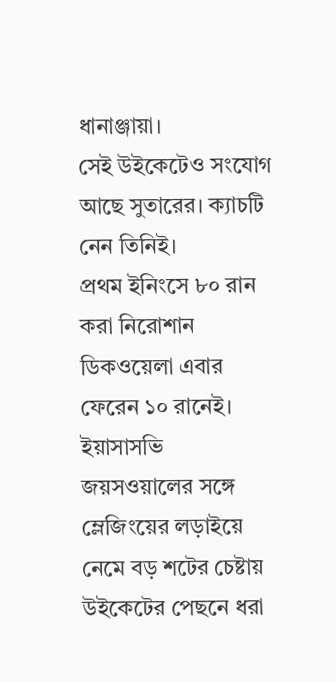ধানাঞ্জায়া।
সেই উইকেটেও সংযোগ আছে সুতারের। ক্যাচটি নেন তিনিই।
প্রথম ইনিংসে ৮০ রান করা নিরোশান ডিকওয়েলা এবার ফেরেন ১০ রানেই। ইয়াসাসভি জয়সওয়ালের সঙ্গে ম্লেজিংয়ের লড়াইয়ে নেমে বড় শটের চেষ্টায় উইকেটের পেছনে ধরা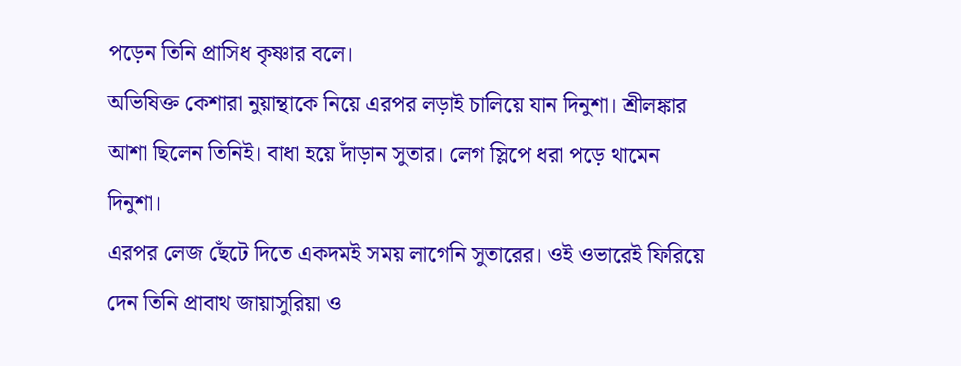পড়েন তিনি প্রাসিধ কৃষ্ণার বলে।
অভিষিক্ত কেশারা নুয়ান্থাকে নিয়ে এরপর লড়াই চালিয়ে যান দিনুশা। শ্রীলঙ্কার আশা ছিলেন তিনিই। বাধা হয়ে দাঁড়ান সুতার। লেগ স্লিপে ধরা পড়ে থামেন দিনুশা।
এরপর লেজ ছেঁটে দিতে একদমই সময় লাগেনি সুতারের। ওই ওভারেই ফিরিয়ে দেন তিনি প্রাবাথ জায়াসুরিয়া ও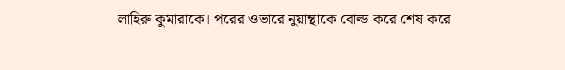লাহিরু কুমারাকে। পরের ওভারে নুয়ান্থাকে বোল্ড করে শেষ করে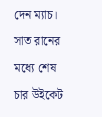দেন ম্যাচ।
সাত রানের মধ্যে শেষ চার উইকেট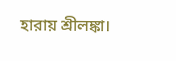হারায় শ্রীলঙ্কা।